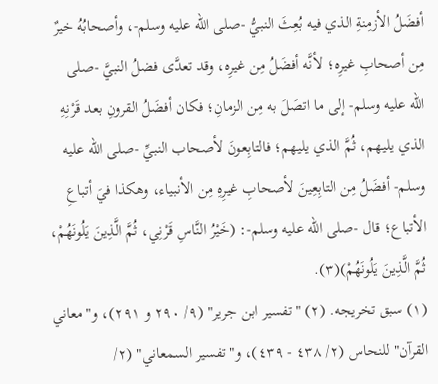أفضَلُ الأزمِنةِ الذي فيه بُعِثَ النبيُّ -صلى الله عليه وسلم-، وأصحابُهُ خيرٌ مِن أصحابِ غيرِه؛ لأنَّه أفضَلُ مِن غيرِه، وقد تعدَّى فضلُ النبيَّ -صلى الله عليه وسلم- إلى ما اتصَلَ به مِن الزمانِ؛ فكان أفضَلُ القرونِ بعد قَرْنِهِ الذي يليهم، ثُمَّ الذي يليهم؛ فالتابِعونَ لأصحاب النبيِّ -صلى الله عليه وسلم- أفضَلُ مِن التابِعِينَ لأصحابِ غيرِهِ مِن الأنبياء، وهكذا فيَ أتباعِ الأتباع؛ قال -صلى الله عليه وسلم-: (خَيْرُ النَّاسِ قَرْنِي، ثُمَّ الَّذِينَ يَلُونَهُمْ، ثُمَّ الَّذِينَ يَلُونَهُمْ)(٣).
(١) سبق تخريجه. (٢) "تفسير ابن جرير" (٩/ ٢٩٠ و ٢٩١)، و"معاني القرآن" للنحاس (٢/ ٤٣٨ - ٤٣٩)، و"تفسير السمعاني" (٢/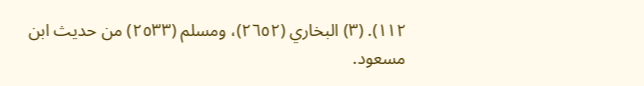١١٢). (٣) البخاري (٢٦٥٢)، ومسلم (٢٥٣٣) من حديث ابن مسعود.